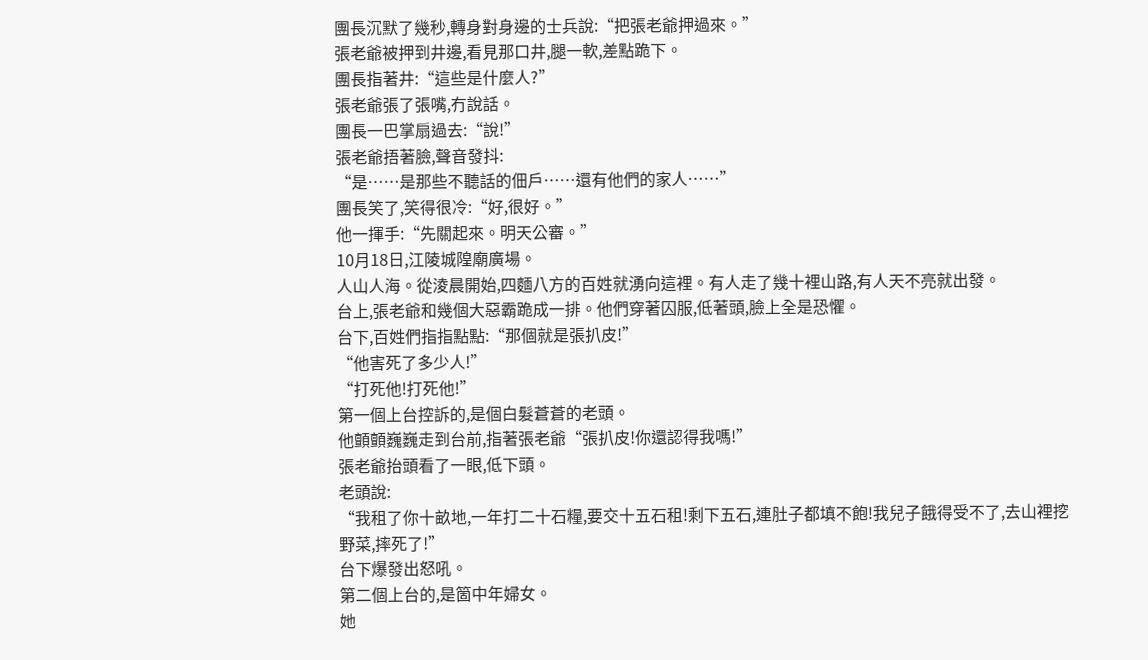團長沉默了幾秒,轉身對身邊的士兵說:“把張老爺押過來。”
張老爺被押到井邊,看見那口井,腿一軟,差點跪下。
團長指著井:“這些是什麼人?”
張老爺張了張嘴,冇說話。
團長一巴掌扇過去:“說!”
張老爺捂著臉,聲音發抖:
“是……是那些不聽話的佃戶……還有他們的家人……”
團長笑了,笑得很冷:“好,很好。”
他一揮手:“先關起來。明天公審。”
10月18日,江陵城隍廟廣場。
人山人海。從淩晨開始,四麵八方的百姓就湧向這裡。有人走了幾十裡山路,有人天不亮就出發。
台上,張老爺和幾個大惡霸跪成一排。他們穿著囚服,低著頭,臉上全是恐懼。
台下,百姓們指指點點:“那個就是張扒皮!”
“他害死了多少人!”
“打死他!打死他!”
第一個上台控訴的,是個白髮蒼蒼的老頭。
他顫顫巍巍走到台前,指著張老爺“張扒皮!你還認得我嗎!”
張老爺抬頭看了一眼,低下頭。
老頭說:
“我租了你十畝地,一年打二十石糧,要交十五石租!剩下五石,連肚子都填不飽!我兒子餓得受不了,去山裡挖野菜,摔死了!”
台下爆發出怒吼。
第二個上台的,是箇中年婦女。
她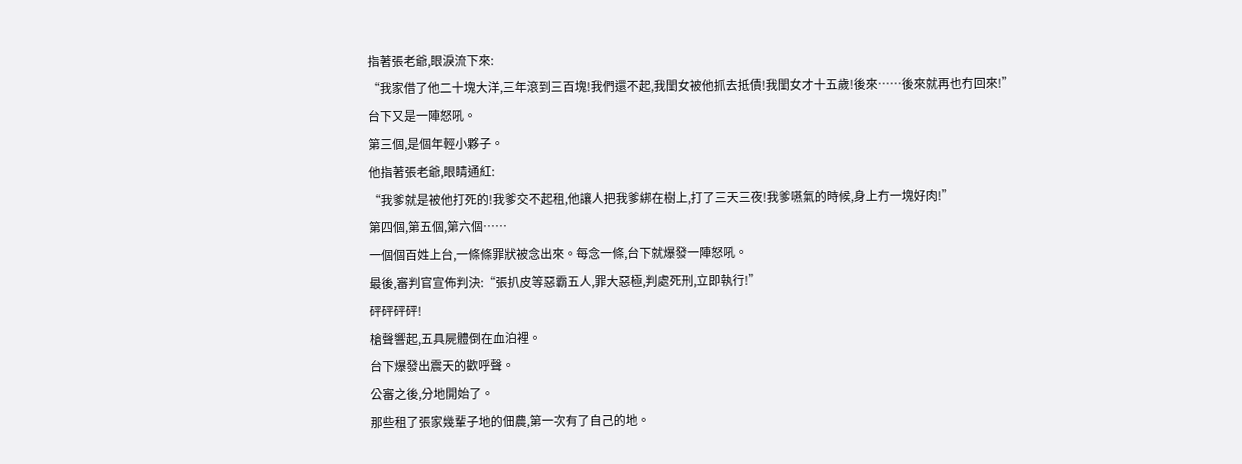指著張老爺,眼淚流下來:
“我家借了他二十塊大洋,三年滾到三百塊!我們還不起,我閨女被他抓去抵債!我閨女才十五歲!後來……後來就再也冇回來!”
台下又是一陣怒吼。
第三個,是個年輕小夥子。
他指著張老爺,眼睛通紅:
“我爹就是被他打死的!我爹交不起租,他讓人把我爹綁在樹上,打了三天三夜!我爹嚥氣的時候,身上冇一塊好肉!”
第四個,第五個,第六個……
一個個百姓上台,一條條罪狀被念出來。每念一條,台下就爆發一陣怒吼。
最後,審判官宣佈判決:“張扒皮等惡霸五人,罪大惡極,判處死刑,立即執行!”
砰砰砰砰!
槍聲響起,五具屍體倒在血泊裡。
台下爆發出震天的歡呼聲。
公審之後,分地開始了。
那些租了張家幾輩子地的佃農,第一次有了自己的地。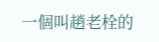一個叫趙老栓的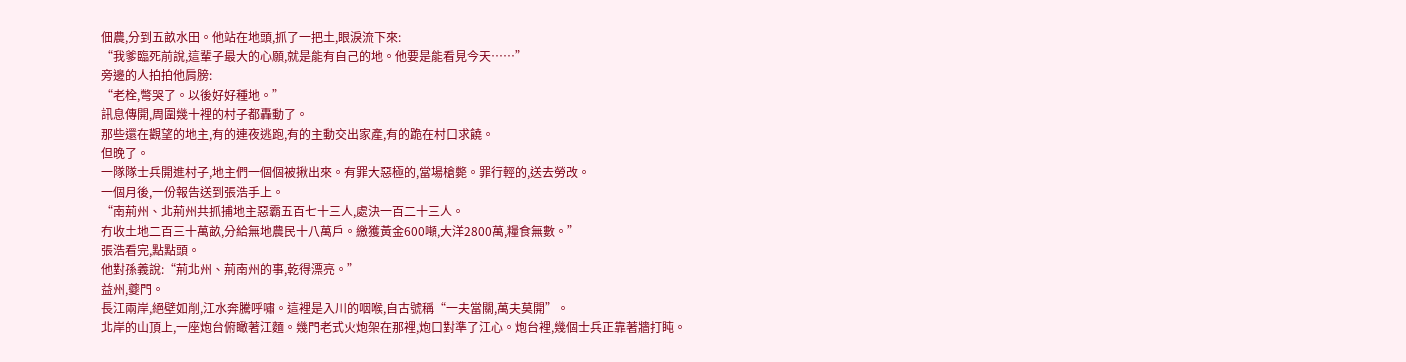佃農,分到五畝水田。他站在地頭,抓了一把土,眼淚流下來:
“我爹臨死前說,這輩子最大的心願,就是能有自己的地。他要是能看見今天……”
旁邊的人拍拍他肩膀:
“老栓,彆哭了。以後好好種地。”
訊息傳開,周圍幾十裡的村子都轟動了。
那些還在觀望的地主,有的連夜逃跑,有的主動交出家產,有的跪在村口求饒。
但晚了。
一隊隊士兵開進村子,地主們一個個被揪出來。有罪大惡極的,當場槍斃。罪行輕的,送去勞改。
一個月後,一份報告送到張浩手上。
“南荊州、北荊州共抓捕地主惡霸五百七十三人,處決一百二十三人。
冇收土地二百三十萬畝,分給無地農民十八萬戶。繳獲黃金600噸,大洋2800萬,糧食無數。”
張浩看完,點點頭。
他對孫義說:“荊北州、荊南州的事,乾得漂亮。”
益州,夔門。
長江兩岸,絕壁如削,江水奔騰呼嘯。這裡是入川的咽喉,自古號稱“一夫當關,萬夫莫開”。
北岸的山頂上,一座炮台俯瞰著江麵。幾門老式火炮架在那裡,炮口對準了江心。炮台裡,幾個士兵正靠著牆打盹。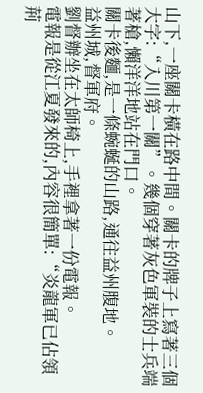山下,一座關卡橫在路中間。關卡的牌子上寫著三個大字:“入川第一關”。幾個穿著灰色軍裝的士兵端著槍,懶洋洋地站在門口。
關卡後麵,是一條蜿蜒的山路,通往益州腹地。
益州城,督軍府。
劉督辦坐在太師椅上,手裡拿著一份電報。
電報是從江夏發來的,內容很簡單:“炎龍軍已佔領荊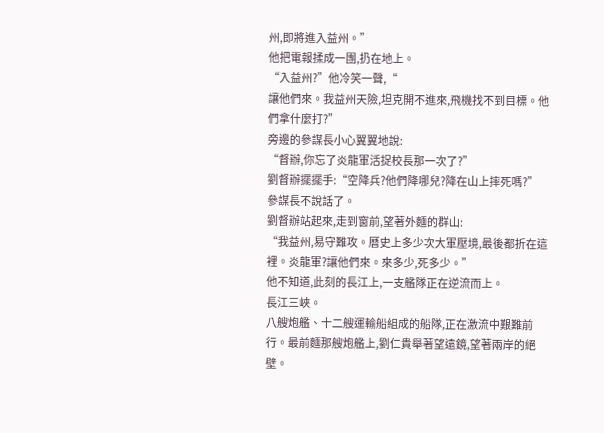州,即將進入益州。”
他把電報揉成一團,扔在地上。
“入益州?”他冷笑一聲,“
讓他們來。我益州天險,坦克開不進來,飛機找不到目標。他們拿什麼打?”
旁邊的參謀長小心翼翼地說:
“督辦,你忘了炎龍軍活捉校長那一次了?”
劉督辦擺擺手:“空降兵?他們降哪兒?降在山上摔死嗎?”
參謀長不說話了。
劉督辦站起來,走到窗前,望著外麵的群山:
“我益州,易守難攻。曆史上多少次大軍壓境,最後都折在這裡。炎龍軍?讓他們來。來多少,死多少。”
他不知道,此刻的長江上,一支艦隊正在逆流而上。
長江三峽。
八艘炮艦、十二艘運輸船組成的船隊,正在激流中艱難前行。最前麵那艘炮艦上,劉仁貴舉著望遠鏡,望著兩岸的絕壁。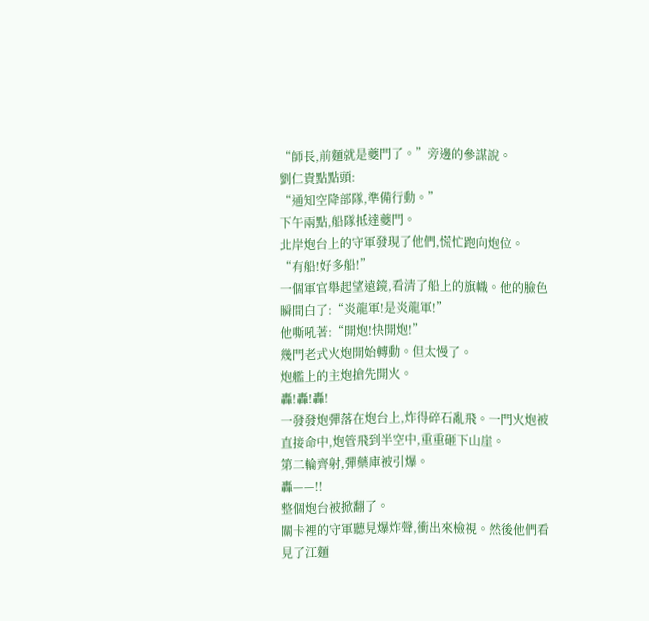“師長,前麵就是夔門了。”旁邊的參謀說。
劉仁貴點點頭:
“通知空降部隊,準備行動。”
下午兩點,船隊抵達夔門。
北岸炮台上的守軍發現了他們,慌忙跑向炮位。
“有船!好多船!”
一個軍官舉起望遠鏡,看清了船上的旗幟。他的臉色瞬間白了:“炎龍軍!是炎龍軍!”
他嘶吼著:“開炮!快開炮!”
幾門老式火炮開始轉動。但太慢了。
炮艦上的主炮搶先開火。
轟!轟!轟!
一發發炮彈落在炮台上,炸得碎石亂飛。一門火炮被直接命中,炮管飛到半空中,重重砸下山崖。
第二輪齊射,彈藥庫被引爆。
轟——!!
整個炮台被掀翻了。
關卡裡的守軍聽見爆炸聲,衝出來檢視。然後他們看見了江麵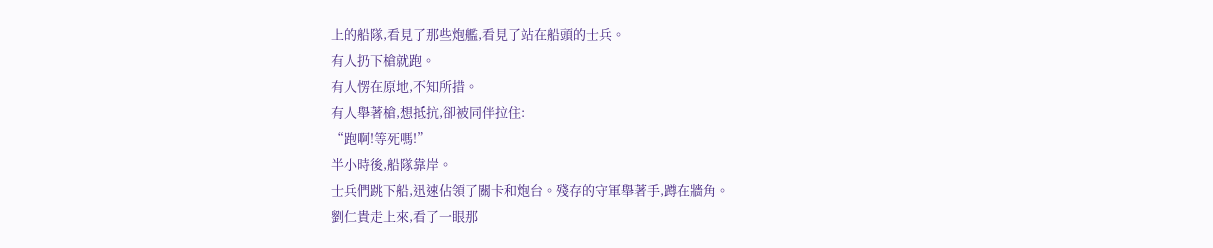上的船隊,看見了那些炮艦,看見了站在船頭的士兵。
有人扔下槍就跑。
有人愣在原地,不知所措。
有人舉著槍,想抵抗,卻被同伴拉住:
“跑啊!等死嗎!”
半小時後,船隊靠岸。
士兵們跳下船,迅速佔領了關卡和炮台。殘存的守軍舉著手,蹲在牆角。
劉仁貴走上來,看了一眼那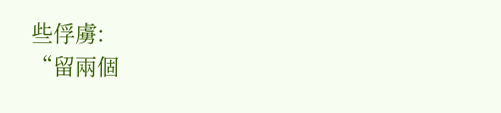些俘虜:
“留兩個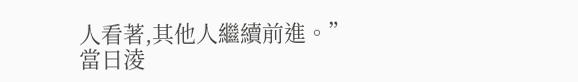人看著,其他人繼續前進。”
當日淩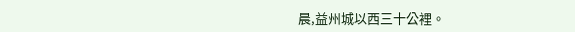晨,益州城以西三十公裡。